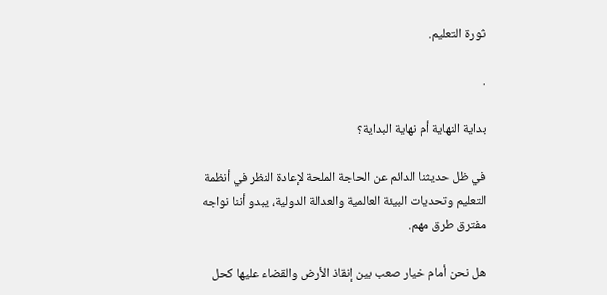ثورة التعليم.

.

بداية النهاية أم نهاية البداية؟

في ظل حديثنا الدائم عن الحاجة الملحة لإعادة النظر في أنظمة التعليم وتحديات البيئة العالمية والعدالة الدولية، يبدو أننا نواجه مفترق طرق مهم.

هل نحن أمام خيار صعب بين إنقاذ الأرض والقضاء عليها كحل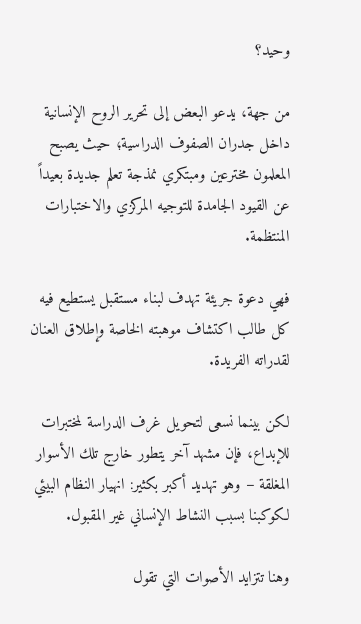وحيد؟

من جهة، يدعو البعض إلى تحرير الروح الإنسانية داخل جدران الصفوف الدراسية؛ حيث يصبح المعلمون مخترعين ومبتكري نمذجة تعلم جديدة بعيداً عن القيود الجامدة للتوجيه المركزي والاختبارات المنتظمة.

فهي دعوة جريئة تهدف لبناء مستقبل يستطيع فيه كل طالب اكتشاف موهبته الخاصة وإطلاق العنان لقدراته الفريدة.

لكن بينما نسعى لتحويل غرف الدراسة لمختبرات للإبداع، فإن مشهد آخر يتطور خارج تلك الأسوار المغلقة – وهو تهديد أكبر بكثير: انهيار النظام البيئي لكوكبنا بسبب النشاط الإنساني غير المقبول.

وهنا تتزايد الأصوات التي تقول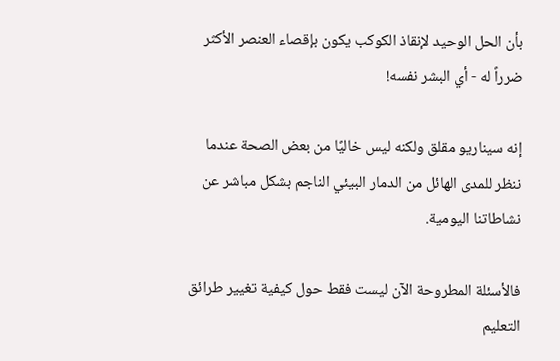بأن الحل الوحيد لإنقاذ الكوكب يكون بإقصاء العنصر الأكثر ضرراً له - أي البشر نفسه!

إنه سيناريو مقلق ولكنه ليس خاليًا من بعض الصحة عندما ننظر للمدى الهائل من الدمار البيئي الناجم بشكل مباشر عن نشاطاتنا اليومية.

فالأسئلة المطروحة الآن ليست فقط حول كيفية تغيير طرائق التعليم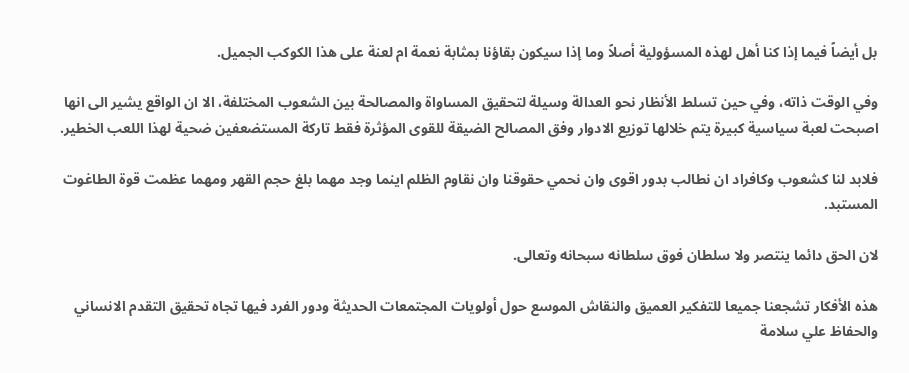بل أيضاً فيما إذا كنا أهل لهذه المسؤولية أصلاً وما إذا سيكون بقاؤنا بمثابة نعمة ام لعنة على هذا الكوكب الجميل.

وفي الوقت ذاته، وفي حين تسلط الأنظار نحو العدالة وسيلة لتحقيق المساواة والمصالحة بين الشعوب المختلفة، الا ان الواقع يشير الى انها اصبحت لعبة سياسية كبيرة يتم خلالها توزيع الادوار وفق المصالح الضيقة للقوى المؤثرة فقط تاركة المستضعفين ضحية لهذا اللعب الخطير.

فلابد لنا كشعوب وكافراد ان نطالب بدور اقوى وان نحمي حقوقنا وان نقاوم الظلم اينما وجد مهما بلغ حجم القهر ومهما عظمت قوة الطاغوت المستبد.

لان الحق دائما ينتصر ولا سلطان فوق سلطانه سبحانه وتعالى.

هذه الأفكار تشجعنا جميعا للتفكير العميق والنقاش الموسع حول أولويات المجتمعات الحديثة ودور الفرد فيها تجاه تحقيق التقدم الانساني والحفاظ علي سلامة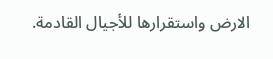الارض واستقرارها للأجيال القادمة.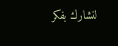لنشارك بفكر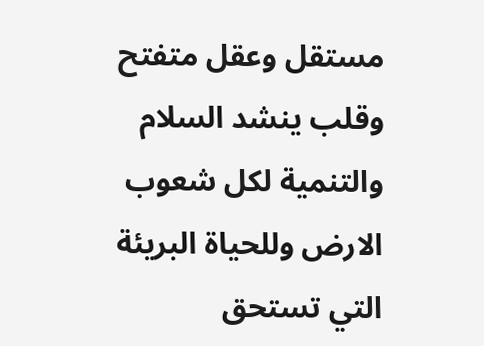مستقل وعقل متفتح وقلب ينشد السلام والتنمية لكل شعوب الارض وللحياة البريئة التي تستحق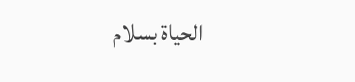الحياة بسلام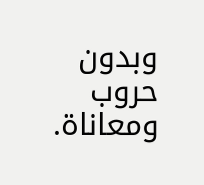وبدون حروب ومعاناة.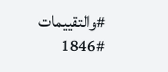#والتقييمات #1846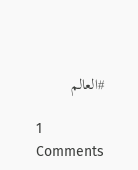#العالم

1 Comments